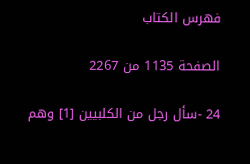فهرس الكتاب

الصفحة 1135 من 2267

24 -سأل رجل من الكلبيين [1] وهم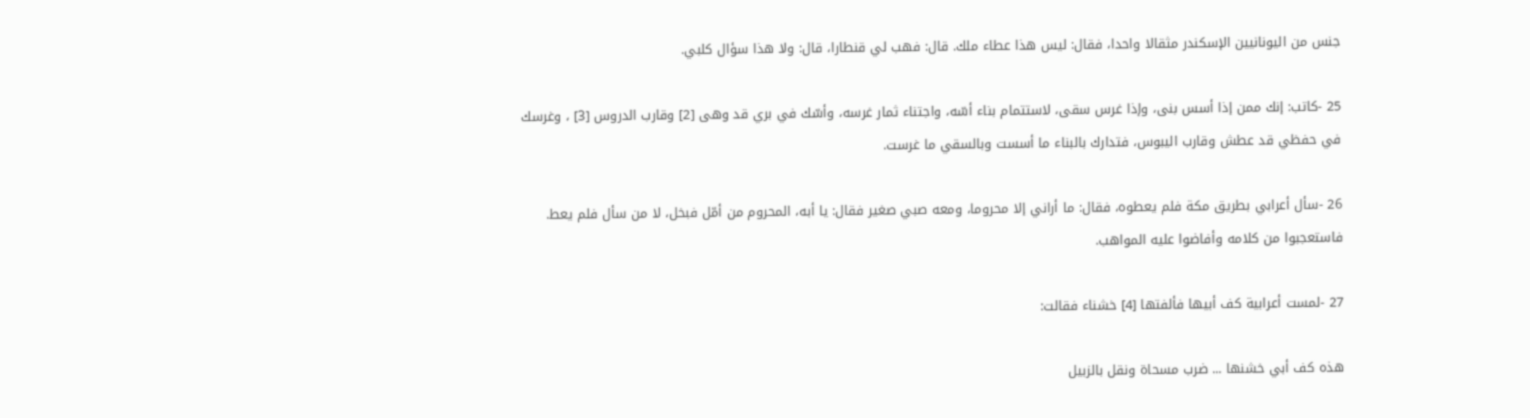جنس من اليونانيين الإسكندر مثقالا واحدا، فقال: ليس هذا عطاء ملك. قال: فهب لي قنطارا، قال: ولا هذا سؤال كلبي.

25 -كاتب: إنك ممن إذا أسس بنى، وإذا غرس سقى، لاستتمام بناء أسّه، واجتناء ثمار غرسه، وأسّك في بري قد وهى [2] وقارب الدروس [3] ، وغرسك في حفظي قد عطش وقارب اليبوس، فتدارك بالبناء ما أسست وبالسقي ما غرست.

26 -سأل أعرابي بطريق مكة فلم يعطوه، فقال: ما أراني إلا محروما، ومعه صبي صغير فقال: يا أبه، المحروم من أمّل فبخل، لا من سأل فلم يعط. فاستعجبوا من كلامه وأفاضوا عليه المواهب.

27 -لمست أعرابية كف أبيها فألفتها [4] خشناء فقالت:

هذه كف أبي خشنها ... ضرب مسحاة ونقل بالزبيل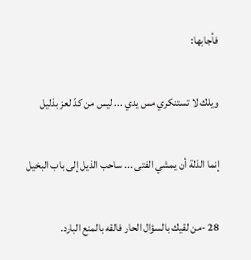فأجابها:

ويلك لا تستنكري مس يدي ... ليس من كدّ لعز بذليل

إنما الذلة أن يمشي الفتى ... ساحب الذيل إلى باب البخيل

28 -من لقيك بالسؤال الحار فالقه بالمنع البارد.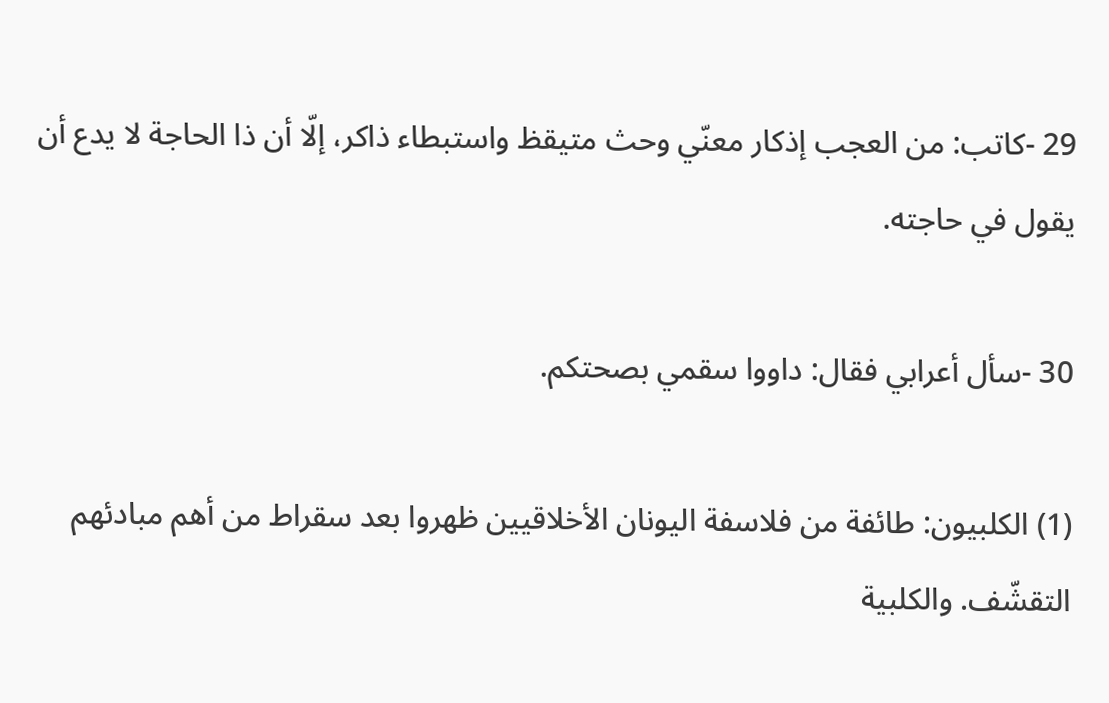29 -كاتب: من العجب إذكار معنّي وحث متيقظ واستبطاء ذاكر، إلّا أن ذا الحاجة لا يدع أن يقول في حاجته.

30 -سأل أعرابي فقال: داووا سقمي بصحتكم.

(1) الكلبيون: طائفة من فلاسفة اليونان الأخلاقيين ظهروا بعد سقراط من أهم مبادئهم التقشّف. والكلبية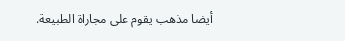أيضا مذهب يقوم على مجاراة الطبيعة.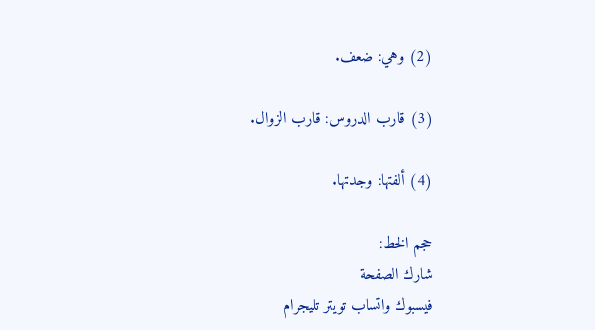(2) وهي: ضعف.

(3) قارب الدروس: قارب الزوال.

(4) ألفتها: وجدتها.

حجم الخط:
شارك الصفحة
فيسبوك واتساب تويتر تليجرام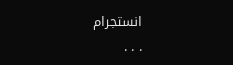انستجرام
. . .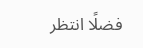فضلًا انتظر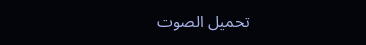تحميل الصوت